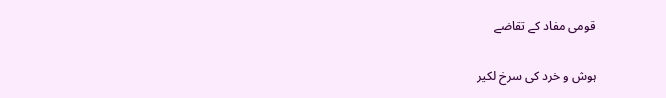قومی مفاد کے تقاضے

ہوش و خرد کی سرخ لکیر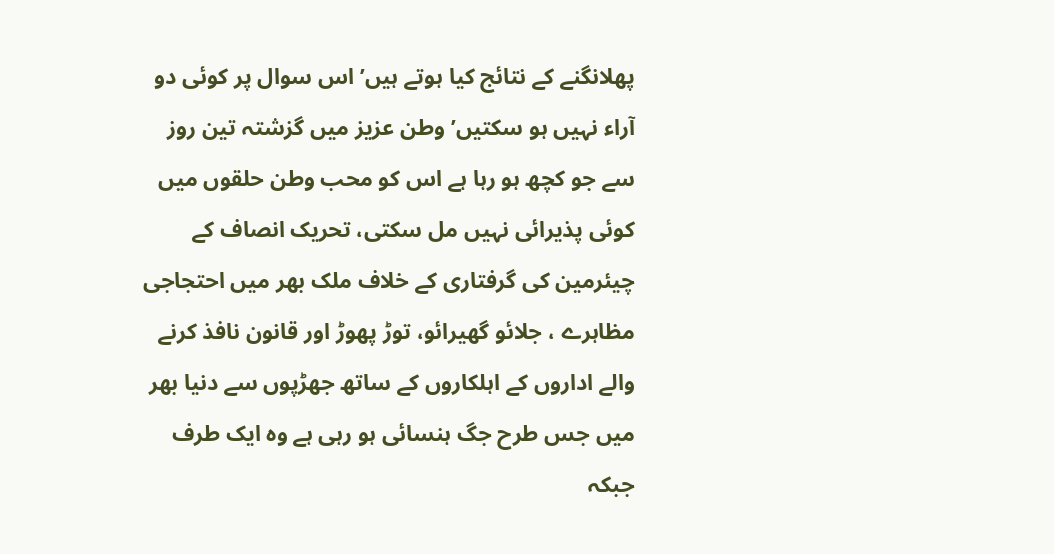پھلانگنے کے نتائج کیا ہوتے ہیں’ اس سوال پر کوئی دو آراء نہیں ہو سکتیں’ وطن عزیز میں گزشتہ تین روز سے جو کچھ ہو رہا ہے اس کو محب وطن حلقوں میں کوئی پذیرائی نہیں مل سکتی، تحریک انصاف کے چیئرمین کی گرفتاری کے خلاف ملک بھر میں احتجاجی مظاہرے ، جلائو گھیرائو، توڑ پھوڑ اور قانون نافذ کرنے والے اداروں کے اہلکاروں کے ساتھ جھڑپوں سے دنیا بھر میں جس طرح جگ ہنسائی ہو رہی ہے وہ ایک طرف جبکہ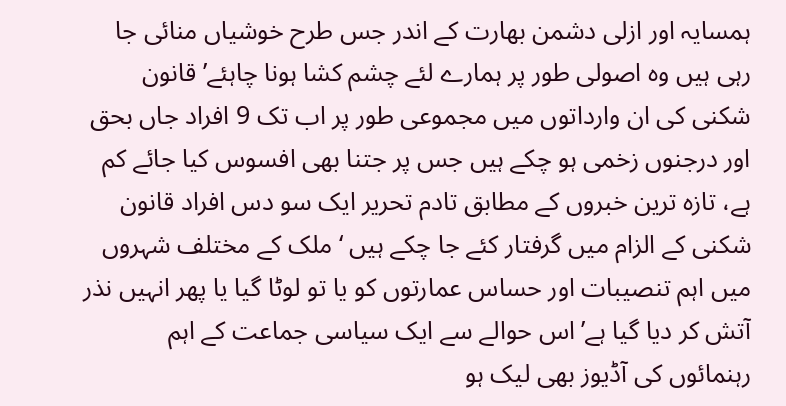ہمسایہ اور ازلی دشمن بھارت کے اندر جس طرح خوشیاں منائی جا رہی ہیں وہ اصولی طور پر ہمارے لئے چشم کشا ہونا چاہئے’ قانون شکنی کی ان وارداتوں میں مجموعی طور پر اب تک 9 افراد جاں بحق اور درجنوں زخمی ہو چکے ہیں جس پر جتنا بھی افسوس کیا جائے کم ہے، تازہ ترین خبروں کے مطابق تادم تحریر ایک سو دس افراد قانون شکنی کے الزام میں گرفتار کئے جا چکے ہیں ‘ملک کے مختلف شہروں میں اہم تنصیبات اور حساس عمارتوں کو یا تو لوٹا گیا یا پھر انہیں نذر آتش کر دیا گیا ہے’ اس حوالے سے ایک سیاسی جماعت کے اہم رہنمائوں کی آڈیوز بھی لیک ہو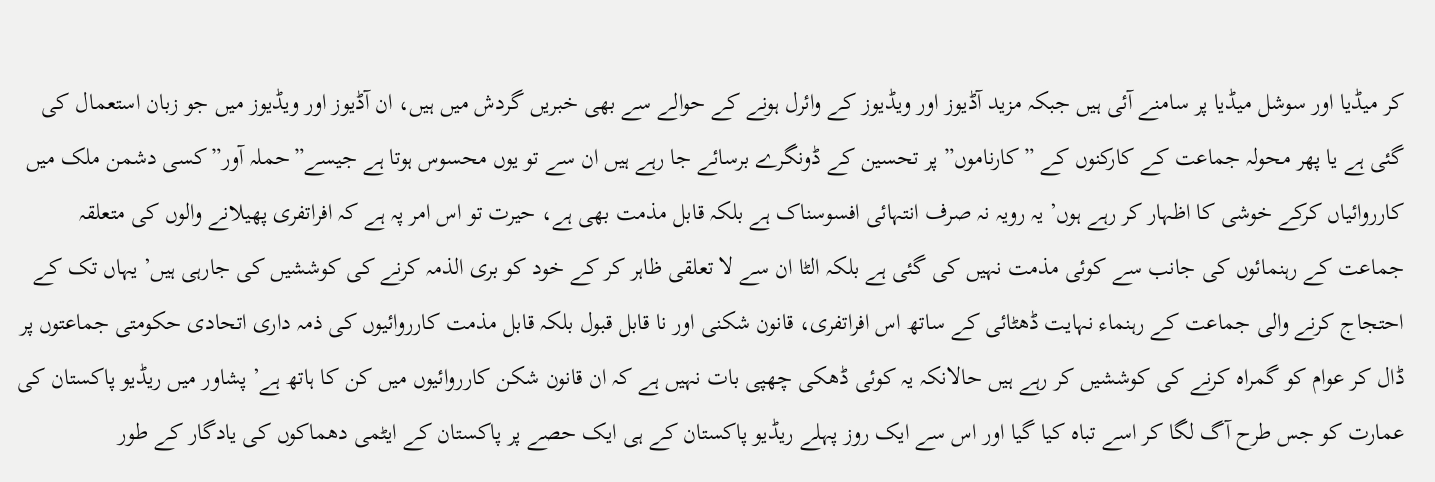کر میڈیا اور سوشل میڈیا پر سامنے آئی ہیں جبکہ مزید آڈیوز اور ویڈیوز کے وائرل ہونے کے حوالے سے بھی خبریں گردش میں ہیں، ان آڈیوز اور ویڈیوز میں جو زبان استعمال کی گئی ہے یا پھر محولہ جماعت کے کارکنوں کے ”کارناموں” پر تحسین کے ڈونگرے برسائے جا رہے ہیں ان سے تو یوں محسوس ہوتا ہے جیسے”حملہ آور”کسی دشمن ملک میں کارروائیاں کرکے خوشی کا اظہار کر رہے ہوں’ یہ رویہ نہ صرف انتہائی افسوسناک ہے بلکہ قابل مذمت بھی ہے، حیرت تو اس امر پہ ہے کہ افراتفری پھیلانے والوں کی متعلقہ جماعت کے رہنمائوں کی جانب سے کوئی مذمت نہیں کی گئی ہے بلکہ الٹا ان سے لا تعلقی ظاہر کر کے خود کو بری الذمہ کرنے کی کوششیں کی جارہی ہیں’ یہاں تک کے احتجاج کرنے والی جماعت کے رہنماء نہایت ڈھٹائی کے ساتھ اس افراتفری، قانون شکنی اور نا قابل قبول بلکہ قابل مذمت کارروائیوں کی ذمہ داری اتحادی حکومتی جماعتوں پر ڈال کر عوام کو گمراہ کرنے کی کوششیں کر رہے ہیں حالانکہ یہ کوئی ڈھکی چھپی بات نہیں ہے کہ ان قانون شکن کارروائیوں میں کن کا ہاتھ ہے’ پشاور میں ریڈیو پاکستان کی عمارت کو جس طرح آگ لگا کر اسے تباہ کیا گیا اور اس سے ایک روز پہلے ریڈیو پاکستان کے ہی ایک حصے پر پاکستان کے ایٹمی دھماکوں کی یادگار کے طور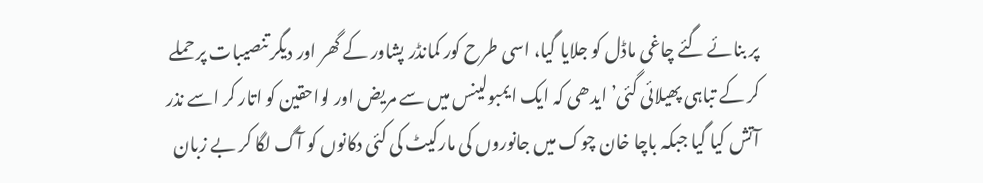پر بنائے گئے چاغی ماڈل کو جلایا گیا، اسی طرح کور کمانڈر پشاور کے گھر اور دیگر تنصیبات پر حملے کر کے تباہی پھیلائی گئی’ ایدھی کہ ایک ایمبولینس میں سے مریض اور لواحقین کو اتار کر اسے نذر آتش کیا گیا جبکہ باچا خان چوک میں جانوروں کی مارکیٹ کی کئی دکانوں کو آگ لگا کر بے زبان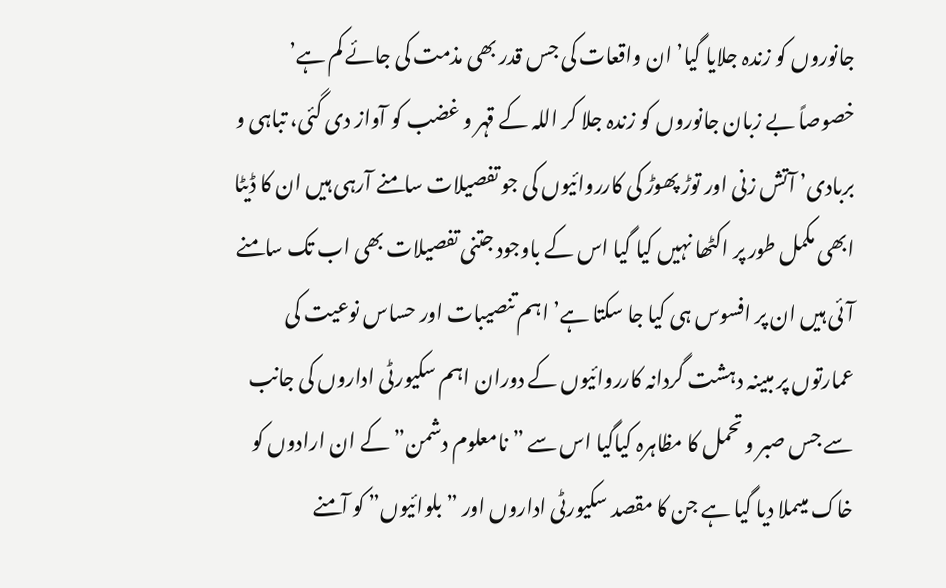جانوروں کو زندہ جلایا گیا’ ان واقعات کی جس قدر بھی مذمت کی جائے کم ہے’ خصوصاً بے زبان جانوروں کو زندہ جلا کر اللہ کے قہر و غضب کو آواز دی گئی، تباہی و بربادی’ آتش زنی اور توڑ پھوڑ کی کارروائیوں کی جو تفصیلات سامنے آرہی ہیں ان کا ڈیٹا ابھی مکمل طور پر اکٹھا نہیں کیا گیا اس کے باوجود جتنی تفصیلات بھی اب تک سامنے آئی ہیں ان پر افسوس ہی کیا جا سکتا ہے’ اہم تنصیبات اور حساس نوعیت کی عمارتوں پر مبینہ دہشت گردانہ کارروائیوں کے دوران اہم سکیورٹی اداروں کی جانب سے جس صبر و تحمل کا مظاہرہ کیاگیا اس سے ” نامعلوم دشمن” کے ان ارادوں کو خاک میںملا دیا گیا ہے جن کا مقصد سکیورٹی اداروں اور ”بلوائیوں” کو آمنے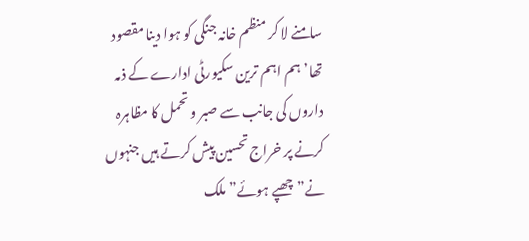سامنے لا کر منظم خانہ جنگی کو ہوا دینا مقصود تھا’ ہم اہم ترین سکیورٹی ادارے کے ذمہ داروں کی جانب سے صبر و تحمل کا مظاہرہ کرنے پر خراج تحسین پیش کرتے ہیں جنہوں نے”چھپے ہوئے” ملک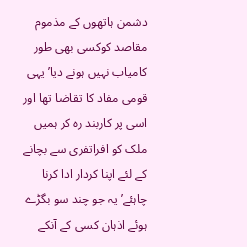دشمن ہاتھوں کے مذموم مقاصد کوکسی بھی طور کامیاب نہیں ہونے دیا’ یہی قومی مفاد کا تقاضا تھا اور اسی پر کاربند رہ کر ہمیں ملک کو افراتفری سے بچانے کے لئے اپنا کردار ادا کرنا چاہئے’ یہ جو چند سو بگڑے ہوئے اذہان کسی کے آنکے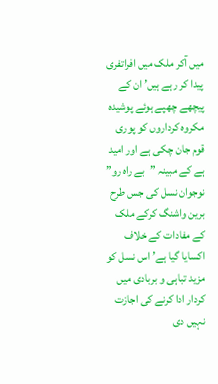میں آکر ملک میں افراتفری پیدا کر رہے ہیں’ ان کے پیچھے چھپے ہوئے پوشیدہ مکروہ کرداروں کو پوری قوم جان چکی ہے اور امید ہے کے مبینہ ”بے راہ رو” نوجوان نسل کی جس طرح برین واشنگ کرکے ملک کے مفادات کے خلاف اکسایا گیا ہے’ اس نسل کو مزید تباہی و بربادی میں کردار ادا کرنے کی اجازت نہیں دی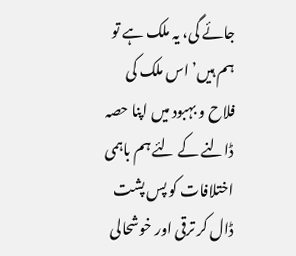جائے گی، یہ ملک ہے تو ہم ہیں’ اس ملک کی فلاح و بہبود میں اپنا حصہ ڈالنے کے لئے ہم باہمی اختلافات کو پس پشت ڈال کر ترقی اور خوشحالی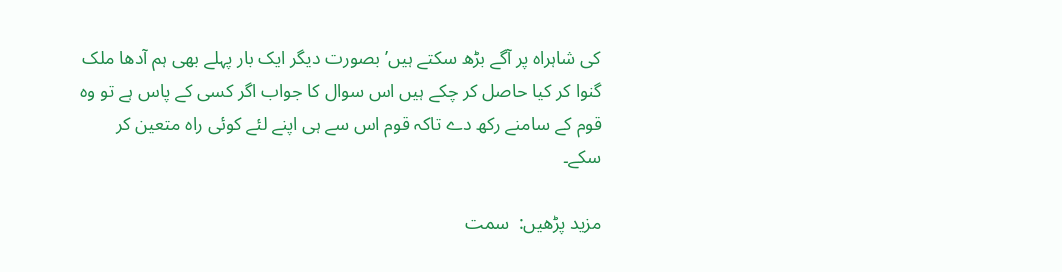کی شاہراہ پر آگے بڑھ سکتے ہیں’ بصورت دیگر ایک بار پہلے بھی ہم آدھا ملک گنوا کر کیا حاصل کر چکے ہیں اس سوال کا جواب اگر کسی کے پاس ہے تو وہ قوم کے سامنے رکھ دے تاکہ قوم اس سے ہی اپنے لئے کوئی راہ متعین کر سکے۔

مزید پڑھیں:  سمت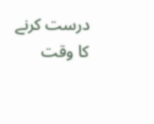درست کرنے کا وقت